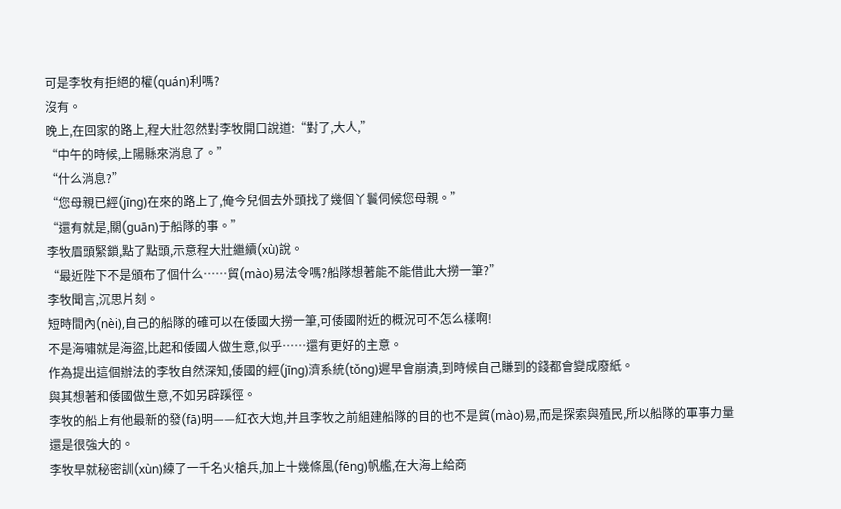可是李牧有拒絕的權(quán)利嗎?
沒有。
晚上,在回家的路上,程大壯忽然對李牧開口說道:“對了,大人,”
“中午的時候,上陽縣來消息了。”
“什么消息?”
“您母親已經(jīng)在來的路上了,俺今兒個去外頭找了幾個丫鬟伺候您母親。”
“還有就是,關(guān)于船隊的事。”
李牧眉頭緊鎖,點了點頭,示意程大壯繼續(xù)說。
“最近陛下不是頒布了個什么……貿(mào)易法令嗎?船隊想著能不能借此大撈一筆?”
李牧聞言,沉思片刻。
短時間內(nèi),自己的船隊的確可以在倭國大撈一筆,可倭國附近的概況可不怎么樣啊!
不是海嘯就是海盜,比起和倭國人做生意,似乎……還有更好的主意。
作為提出這個辦法的李牧自然深知,倭國的經(jīng)濟系統(tǒng)遲早會崩潰,到時候自己賺到的錢都會變成廢紙。
與其想著和倭國做生意,不如另辟蹊徑。
李牧的船上有他最新的發(fā)明——紅衣大炮,并且李牧之前組建船隊的目的也不是貿(mào)易,而是探索與殖民,所以船隊的軍事力量還是很強大的。
李牧早就秘密訓(xùn)練了一千名火槍兵,加上十幾條風(fēng)帆艦,在大海上給商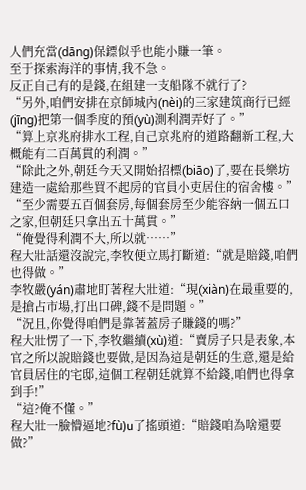人們充當(dāng)保鏢似乎也能小賺一筆。
至于探索海洋的事情,我不急。
反正自己有的是錢,在組建一支船隊不就行了?
“另外,咱們安排在京師城內(nèi)的三家建筑商行已經(jīng)把第一個季度的預(yù)測利潤弄好了。”
“算上京兆府排水工程,自己京兆府的道路翻新工程,大概能有二百萬貫的利潤。”
“除此之外,朝廷今天又開始招標(biāo)了,要在長樂坊建造一處給那些買不起房的官員小吏居住的宿舍樓。”
“至少需要五百個套房,每個套房至少能容納一個五口之家,但朝廷只拿出五十萬貫。”
“俺覺得利潤不大,所以就……”
程大壯話還沒說完,李牧便立馬打斷道:“就是賠錢,咱們也得做。”
李牧嚴(yán)肅地盯著程大壯道:“現(xiàn)在最重要的,是搶占市場,打出口碑,錢不是問題。”
“況且,你覺得咱們是靠著蓋房子賺錢的嗎?”
程大壯愣了一下,李牧繼續(xù)道:“賣房子只是表象,本官之所以說賠錢也要做,是因為這是朝廷的生意,還是給官員居住的宅邸,這個工程朝廷就算不給錢,咱們也得拿到手!”
“這?俺不懂。”
程大壯一臉懵逼地?fù)u了搖頭道:“賠錢咱為啥還要做?”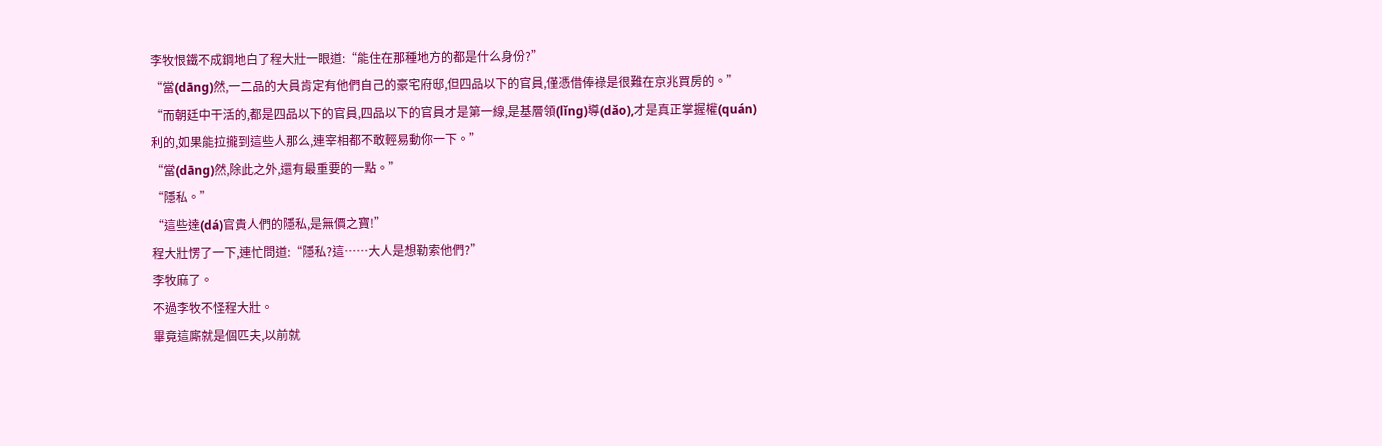李牧恨鐵不成鋼地白了程大壯一眼道:“能住在那種地方的都是什么身份?”
“當(dāng)然,一二品的大員肯定有他們自己的豪宅府邸,但四品以下的官員,僅憑借俸祿是很難在京兆買房的。”
“而朝廷中干活的,都是四品以下的官員,四品以下的官員才是第一線,是基層領(lǐng)導(dǎo),才是真正掌握權(quán)利的,如果能拉攏到這些人那么,連宰相都不敢輕易動你一下。”
“當(dāng)然,除此之外,還有最重要的一點。”
“隱私。”
“這些達(dá)官貴人們的隱私,是無價之寶!”
程大壯愣了一下,連忙問道:“隱私?這……大人是想勒索他們?”
李牧麻了。
不過李牧不怪程大壯。
畢竟這廝就是個匹夫,以前就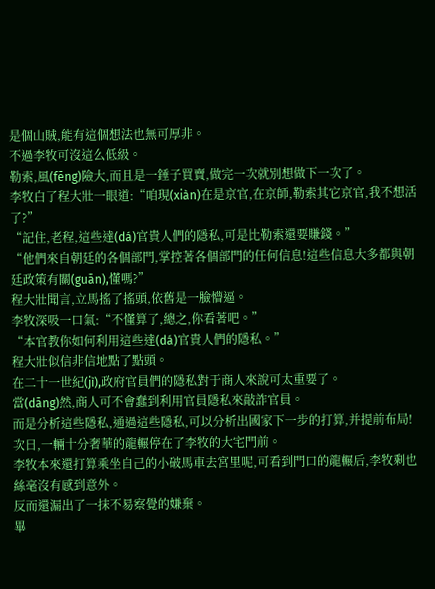是個山賊,能有這個想法也無可厚非。
不過李牧可沒這么低級。
勒索,風(fēng)險大,而且是一錘子買賣,做完一次就別想做下一次了。
李牧白了程大壯一眼道:“咱現(xiàn)在是京官,在京師,勒索其它京官,我不想活了?”
“記住,老程,這些達(dá)官貴人們的隱私,可是比勒索還要賺錢。”
“他們來自朝廷的各個部門,掌控著各個部門的任何信息!這些信息大多都與朝廷政策有關(guān),懂嗎?”
程大壯聞言,立馬搖了搖頭,依舊是一臉懵逼。
李牧深吸一口氣:“不懂算了,總之,你看著吧。”
“本官教你如何利用這些達(dá)官貴人們的隱私。”
程大壯似信非信地點了點頭。
在二十一世紀(jì),政府官員們的隱私對于商人來說可太重要了。
當(dāng)然,商人可不會蠢到利用官員隱私來敲詐官員。
而是分析這些隱私,通過這些隱私,可以分析出國家下一步的打算,并提前布局!
次日,一輛十分奢華的龍輾停在了李牧的大宅門前。
李牧本來還打算乘坐自己的小破馬車去宮里呢,可看到門口的龍輾后,李牧剩也絲毫沒有感到意外。
反而還漏出了一抹不易察覺的嫌棄。
畢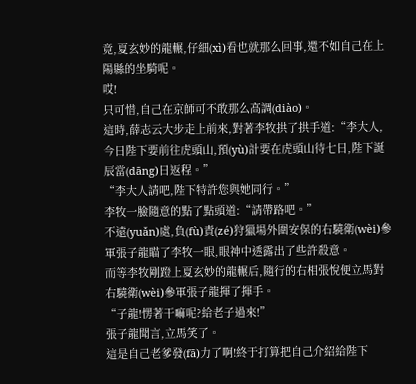竟,夏玄妙的龍輾,仔細(xì)看也就那么回事,還不如自己在上陽縣的坐騎呢。
哎!
只可惜,自己在京師可不敢那么高調(diào)。
這時,薛志云大步走上前來,對著李牧拱了拱手道:“李大人,今日陛下要前往虎頭山,預(yù)計要在虎頭山待七日,陛下誕辰當(dāng)日返程。”
“李大人請吧,陛下特許您與她同行。”
李牧一臉隨意的點了點頭道:“請帶路吧。”
不遠(yuǎn)處,負(fù)責(zé)狩獵場外圍安保的右驍衛(wèi)參軍張子龍瞄了李牧一眼,眼神中透露出了些許殺意。
而等李牧剛蹬上夏玄妙的龍輾后,隨行的右相張悅便立馬對右驍衛(wèi)參軍張子龍揮了揮手。
“子龍!愣著干嘛呢?給老子過來!”
張子龍聞言,立馬笑了。
這是自己老爹發(fā)力了啊!終于打算把自己介紹給陛下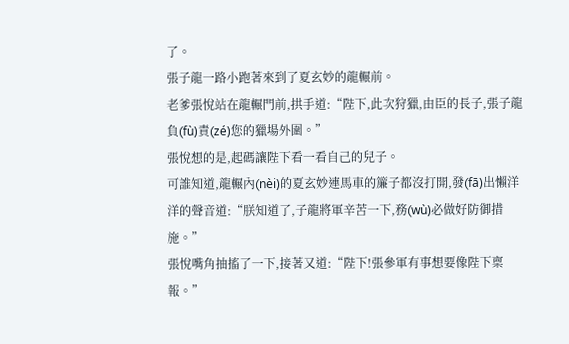了。
張子龍一路小跑著來到了夏玄妙的龍輾前。
老爹張悅站在龍輾門前,拱手道:“陛下,此次狩獵,由臣的長子,張子龍負(fù)責(zé)您的獵場外圍。”
張悅想的是,起碼讓陛下看一看自己的兒子。
可誰知道,龍輾內(nèi)的夏玄妙連馬車的簾子都沒打開,發(fā)出懶洋洋的聲音道:“朕知道了,子龍將軍辛苦一下,務(wù)必做好防御措施。”
張悅嘴角抽搐了一下,接著又道:“陛下!張參軍有事想要像陛下稟報。”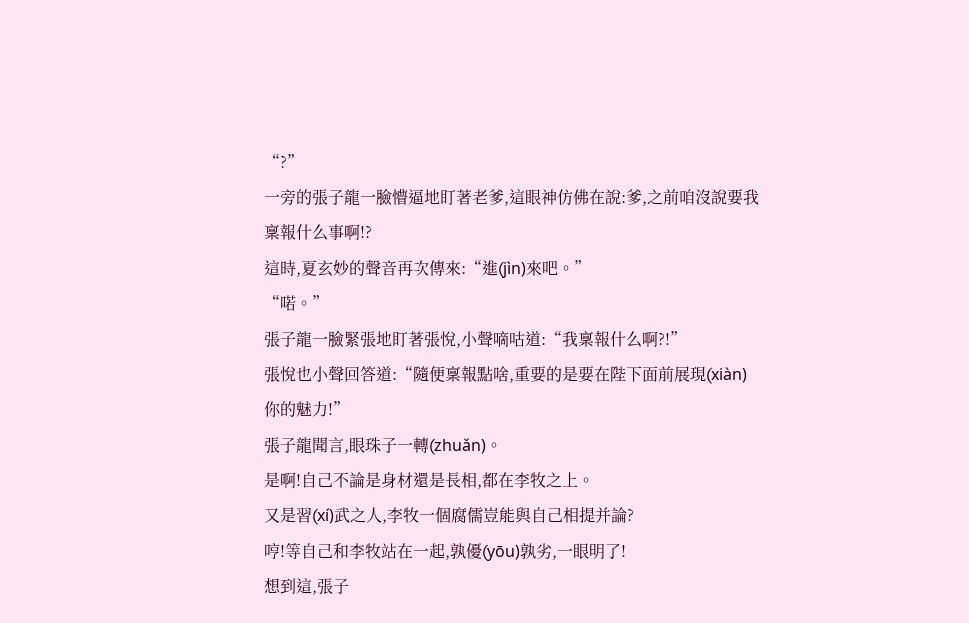“?”
一旁的張子龍一臉懵逼地盯著老爹,這眼神仿佛在說:爹,之前咱沒說要我稟報什么事啊!?
這時,夏玄妙的聲音再次傳來:“進(jìn)來吧。”
“喏。”
張子龍一臉緊張地盯著張悅,小聲嘀咕道:“我稟報什么啊?!”
張悅也小聲回答道:“隨便稟報點啥,重要的是要在陛下面前展現(xiàn)你的魅力!”
張子龍聞言,眼珠子一轉(zhuǎn)。
是啊!自己不論是身材還是長相,都在李牧之上。
又是習(xí)武之人,李牧一個腐儒豈能與自己相提并論?
哼!等自己和李牧站在一起,孰優(yōu)孰劣,一眼明了!
想到這,張子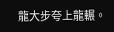龍大步夸上龍輾。